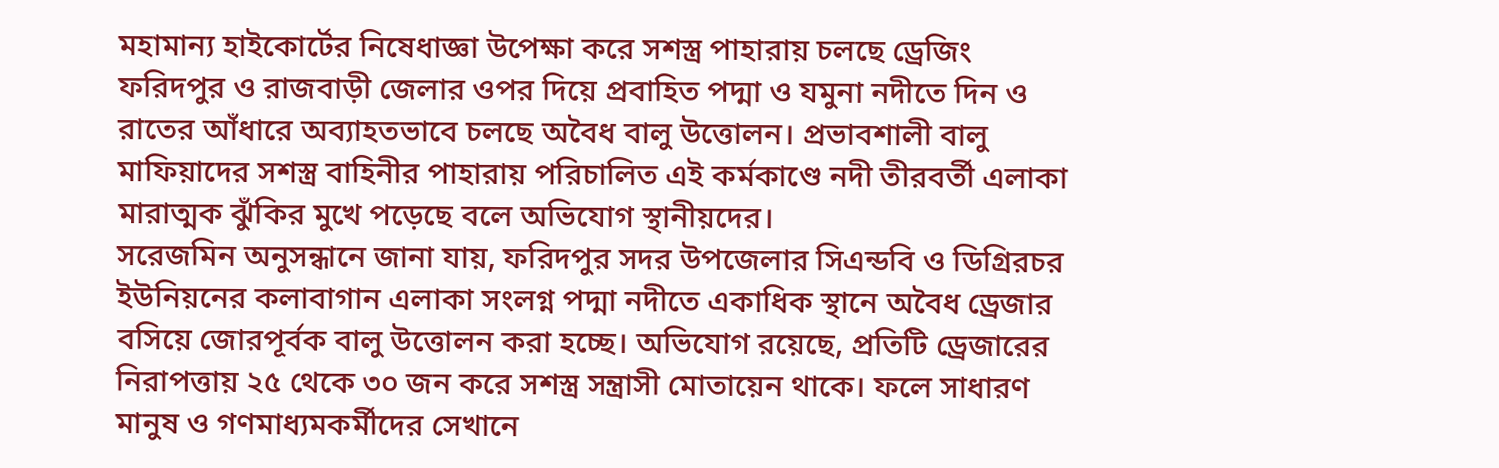মহামান্য হাইকোর্টের নিষেধাজ্ঞা উপেক্ষা করে সশস্ত্র পাহারায় চলছে ড্রেজিং ফরিদপুর ও রাজবাড়ী জেলার ওপর দিয়ে প্রবাহিত পদ্মা ও যমুনা নদীতে দিন ও রাতের আঁধারে অব্যাহতভাবে চলছে অবৈধ বালু উত্তোলন। প্রভাবশালী বালু মাফিয়াদের সশস্ত্র বাহিনীর পাহারায় পরিচালিত এই কর্মকাণ্ডে নদী তীরবর্তী এলাকা মারাত্মক ঝুঁকির মুখে পড়েছে বলে অভিযোগ স্থানীয়দের।
সরেজমিন অনুসন্ধানে জানা যায়, ফরিদপুর সদর উপজেলার সিএন্ডবি ও ডিগ্রিরচর ইউনিয়নের কলাবাগান এলাকা সংলগ্ন পদ্মা নদীতে একাধিক স্থানে অবৈধ ড্রেজার বসিয়ে জোরপূর্বক বালু উত্তোলন করা হচ্ছে। অভিযোগ রয়েছে, প্রতিটি ড্রেজারের নিরাপত্তায় ২৫ থেকে ৩০ জন করে সশস্ত্র সন্ত্রাসী মোতায়েন থাকে। ফলে সাধারণ মানুষ ও গণমাধ্যমকর্মীদের সেখানে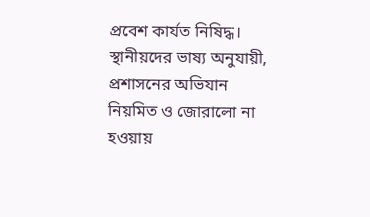প্রবেশ কার্যত নিষিদ্ধ।
স্থানীয়দের ভাষ্য অনুযায়ী, প্রশাসনের অভিযান নিয়মিত ও জোরালো না হওয়ায়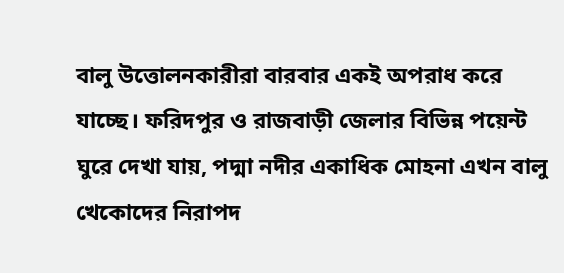বালু উত্তোলনকারীরা বারবার একই অপরাধ করে যাচ্ছে। ফরিদপুর ও রাজবাড়ী জেলার বিভিন্ন পয়েন্ট ঘুরে দেখা যায়, পদ্মা নদীর একাধিক মোহনা এখন বালু খেকোদের নিরাপদ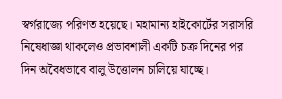স্বর্গরাজ্যে পরিণত হয়েছে। মহামান্য হাইকোর্টের সরাসরি নিষেধাজ্ঞা থাকলেও প্রভাবশালী একটি চক্র দিনের পর দিন অবৈধভাবে বালু উত্তোলন চালিয়ে যাচ্ছে।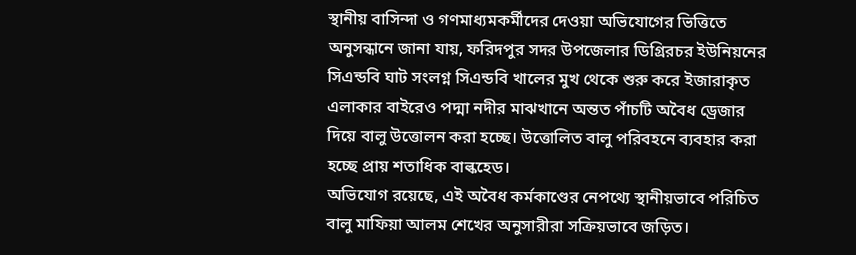স্থানীয় বাসিন্দা ও গণমাধ্যমকর্মীদের দেওয়া অভিযোগের ভিত্তিতে অনুসন্ধানে জানা যায়, ফরিদপুর সদর উপজেলার ডিগ্রিরচর ইউনিয়নের সিএন্ডবি ঘাট সংলগ্ন সিএন্ডবি খালের মুখ থেকে শুরু করে ইজারাকৃত এলাকার বাইরেও পদ্মা নদীর মাঝখানে অন্তত পাঁচটি অবৈধ ড্রেজার দিয়ে বালু উত্তোলন করা হচ্ছে। উত্তোলিত বালু পরিবহনে ব্যবহার করা হচ্ছে প্রায় শতাধিক বাল্কহেড।
অভিযোগ রয়েছে, এই অবৈধ কর্মকাণ্ডের নেপথ্যে স্থানীয়ভাবে পরিচিত বালু মাফিয়া আলম শেখের অনুসারীরা সক্রিয়ভাবে জড়িত।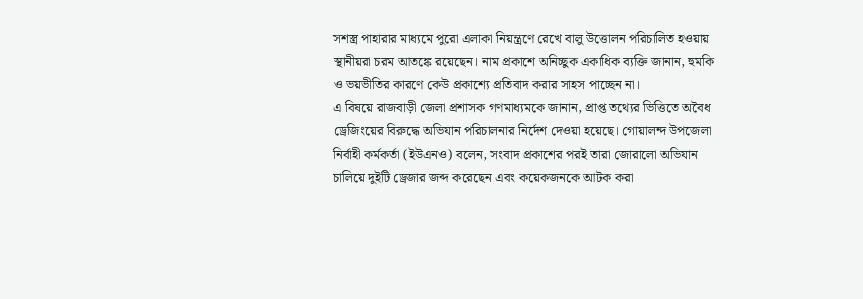সশস্ত্র পাহারার মাধ্যমে পুরো এলাকা নিয়ন্ত্রণে রেখে বালু উত্তোলন পরিচালিত হওয়ায় স্থানীয়রা চরম আতঙ্কে রয়েছেন। নাম প্রকাশে অনিচ্ছুক একাধিক ব্যক্তি জানান, হুমকি ও ভয়ভীতির কারণে কেউ প্রকাশ্যে প্রতিবাদ করার সাহস পাচ্ছেন না।
এ বিষয়ে রাজবাড়ী জেলা প্রশাসক গণমাধ্যমকে জানান, প্রাপ্ত তথ্যের ভিত্তিতে অবৈধ ড্রেজিংয়ের বিরুদ্ধে অভিযান পরিচালনার নির্দেশ দেওয়া হয়েছে। গোয়ালন্দ উপজেলা নির্বাহী কর্মকর্তা (ইউএনও) বলেন, সংবাদ প্রকাশের পরই তারা জোরালো অভিযান চালিয়ে দুইটি ড্রেজার জব্দ করেছেন এবং কয়েকজনকে আটক করা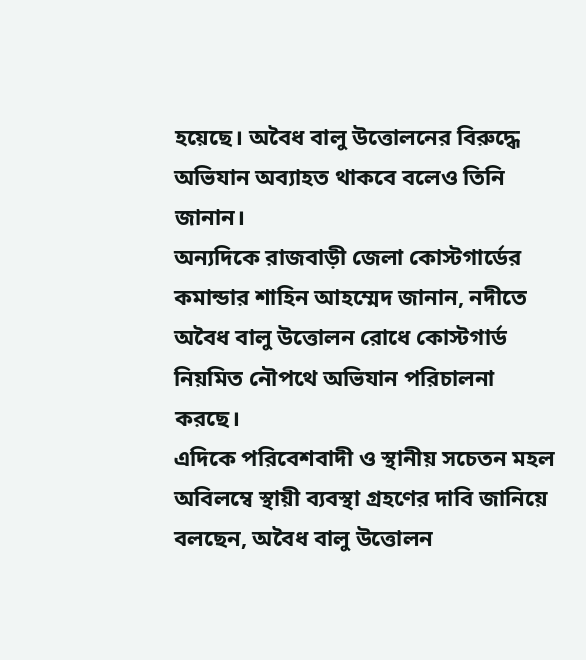হয়েছে। অবৈধ বালু উত্তোলনের বিরুদ্ধে অভিযান অব্যাহত থাকবে বলেও তিনি জানান।
অন্যদিকে রাজবাড়ী জেলা কোস্টগার্ডের কমান্ডার শাহিন আহম্মেদ জানান, নদীতে অবৈধ বালু উত্তোলন রোধে কোস্টগার্ড নিয়মিত নৌপথে অভিযান পরিচালনা করছে।
এদিকে পরিবেশবাদী ও স্থানীয় সচেতন মহল অবিলম্বে স্থায়ী ব্যবস্থা গ্রহণের দাবি জানিয়ে বলছেন, অবৈধ বালু উত্তোলন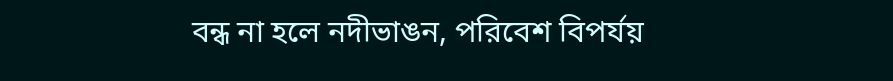বন্ধ না হলে নদীভাঙন, পরিবেশ বিপর্যয়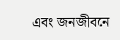এবং জনজীবনে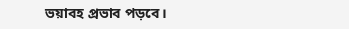ভয়াবহ প্রভাব পড়বে।